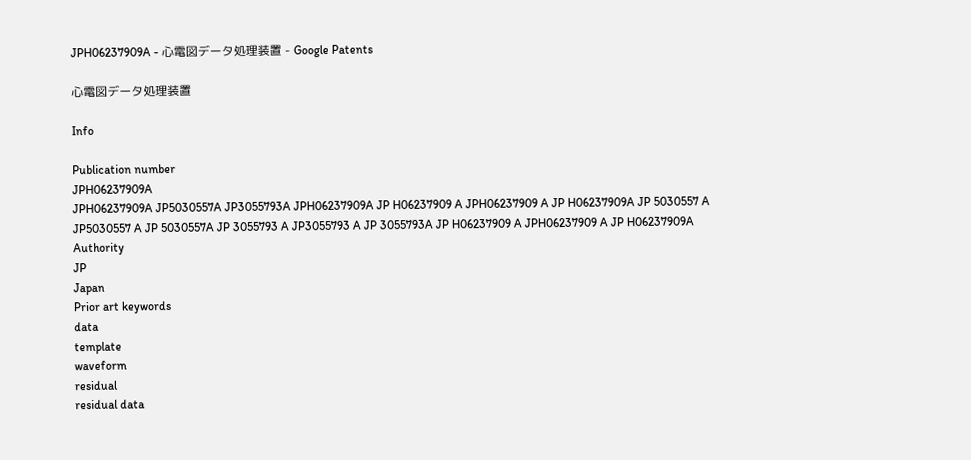JPH06237909A - 心電図データ処理装置 - Google Patents

心電図データ処理装置

Info

Publication number
JPH06237909A
JPH06237909A JP5030557A JP3055793A JPH06237909A JP H06237909 A JPH06237909 A JP H06237909A JP 5030557 A JP5030557 A JP 5030557A JP 3055793 A JP3055793 A JP 3055793A JP H06237909 A JPH06237909 A JP H06237909A
Authority
JP
Japan
Prior art keywords
data
template
waveform
residual
residual data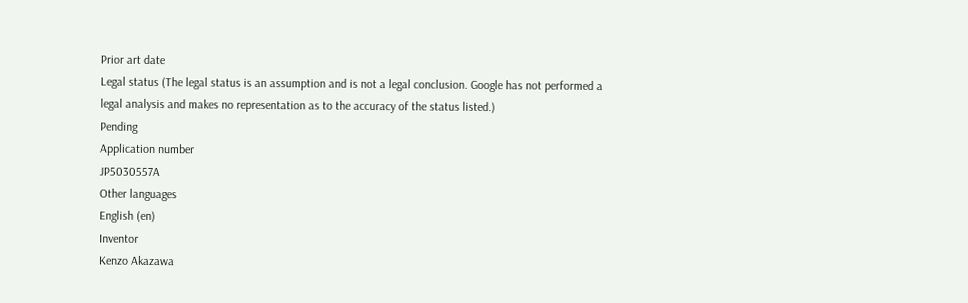Prior art date
Legal status (The legal status is an assumption and is not a legal conclusion. Google has not performed a legal analysis and makes no representation as to the accuracy of the status listed.)
Pending
Application number
JP5030557A
Other languages
English (en)
Inventor
Kenzo Akazawa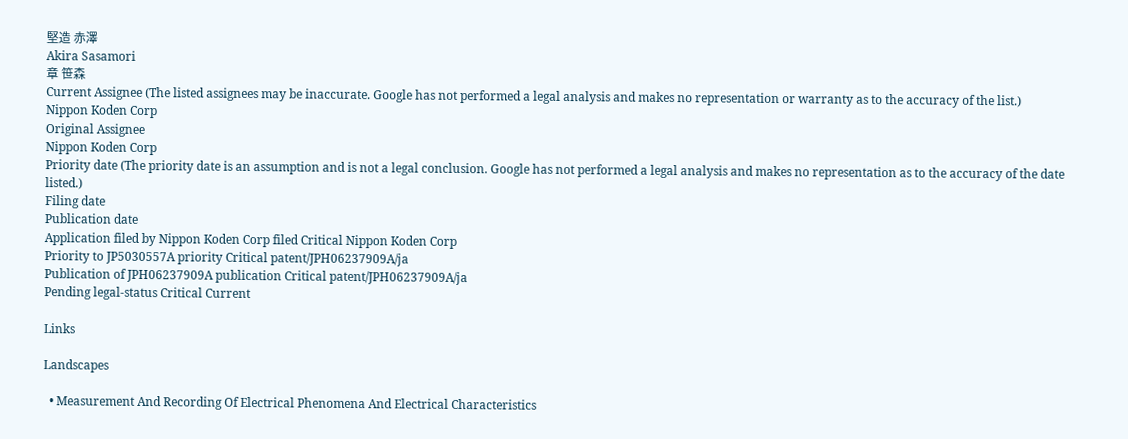堅造 赤澤
Akira Sasamori
章 笹森
Current Assignee (The listed assignees may be inaccurate. Google has not performed a legal analysis and makes no representation or warranty as to the accuracy of the list.)
Nippon Koden Corp
Original Assignee
Nippon Koden Corp
Priority date (The priority date is an assumption and is not a legal conclusion. Google has not performed a legal analysis and makes no representation as to the accuracy of the date listed.)
Filing date
Publication date
Application filed by Nippon Koden Corp filed Critical Nippon Koden Corp
Priority to JP5030557A priority Critical patent/JPH06237909A/ja
Publication of JPH06237909A publication Critical patent/JPH06237909A/ja
Pending legal-status Critical Current

Links

Landscapes

  • Measurement And Recording Of Electrical Phenomena And Electrical Characteristics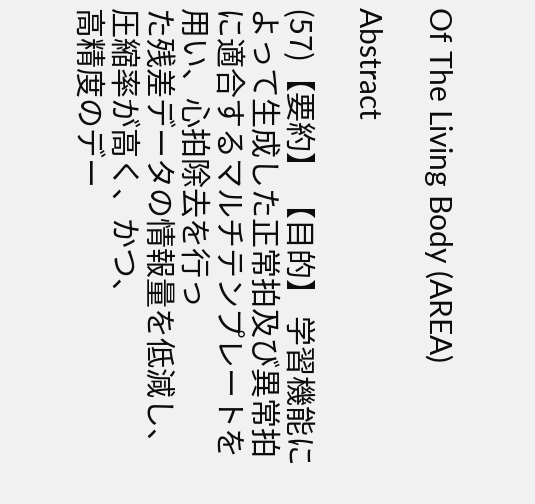Of The Living Body (AREA)

Abstract

(57)【要約】 【目的】 学習機能によって生成した正常拍及び異常拍
に適合するマルチテンプレートを用い、心拍除去を行っ
た残差データの情報量を低減し、圧縮率が高く、かつ、
高精度のデー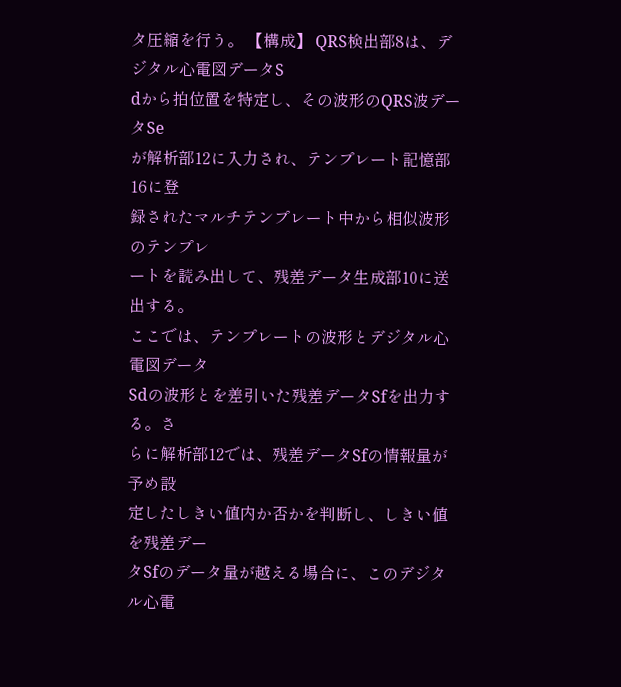タ圧縮を行う。 【構成】 QRS検出部8は、デジタル心電図データS
dから拍位置を特定し、その波形のQRS波データSe
が解析部12に入力され、テンプレート記憶部16に登
録されたマルチテンプレート中から相似波形のテンプレ
ートを読み出して、残差データ生成部10に送出する。
ここでは、テンプレートの波形とデジタル心電図データ
Sdの波形とを差引いた残差データSfを出力する。さ
らに解析部12では、残差データSfの情報量が予め設
定したしきい値内か否かを判断し、しきい値を残差デー
タSfのデータ量が越える場合に、このデジタル心電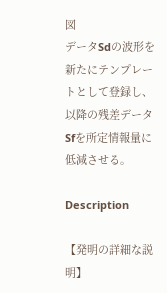図
データSdの波形を新たにテンプレートとして登録し、
以降の残差データSfを所定情報量に低減させる。

Description

【発明の詳細な説明】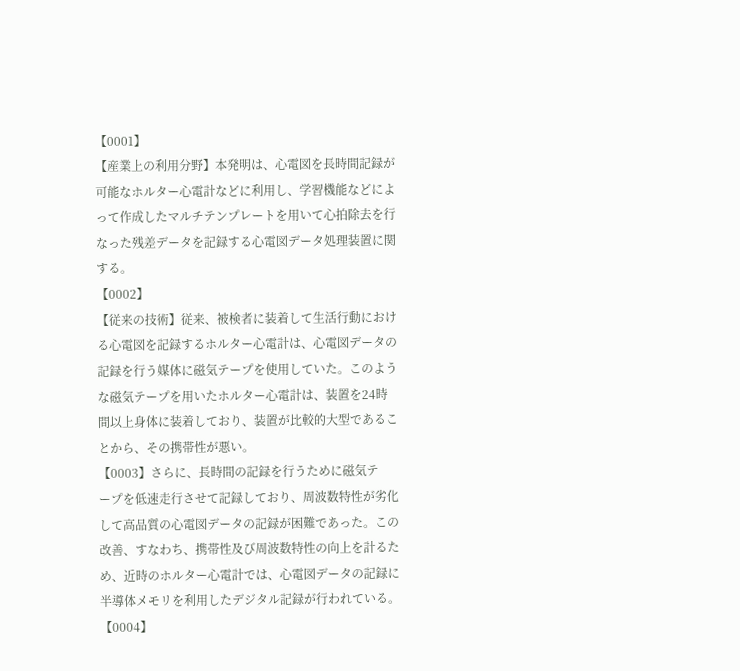【0001】
【産業上の利用分野】本発明は、心電図を長時間記録が
可能なホルター心電計などに利用し、学習機能などによ
って作成したマルチテンプレートを用いて心拍除去を行
なった残差データを記録する心電図データ処理装置に関
する。
【0002】
【従来の技術】従来、被検者に装着して生活行動におけ
る心電図を記録するホルター心電計は、心電図データの
記録を行う媒体に磁気テープを使用していた。このよう
な磁気テープを用いたホルター心電計は、装置を24時
間以上身体に装着しており、装置が比較的大型であるこ
とから、その携帯性が悪い。
【0003】さらに、長時間の記録を行うために磁気テ
ープを低速走行させて記録しており、周波数特性が劣化
して高品質の心電図データの記録が困難であった。この
改善、すなわち、携帯性及び周波数特性の向上を計るた
め、近時のホルター心電計では、心電図データの記録に
半導体メモリを利用したデジタル記録が行われている。
【0004】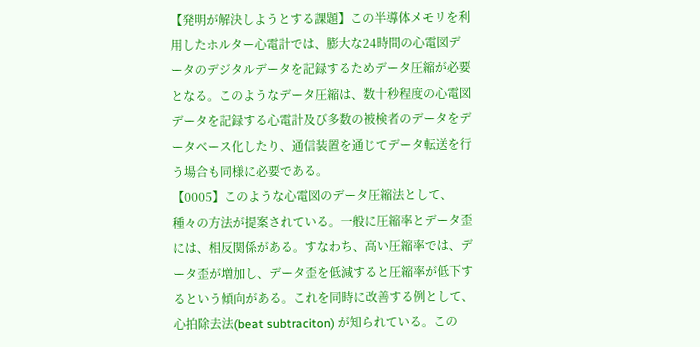【発明が解決しようとする課題】この半導体メモリを利
用したホルター心電計では、膨大な24時間の心電図デ
ータのデジタルデータを記録するためデータ圧縮が必要
となる。このようなデータ圧縮は、数十秒程度の心電図
データを記録する心電計及び多数の被検者のデータをデ
ータベース化したり、通信装置を通じてデータ転送を行
う場合も同様に必要である。
【0005】このような心電図のデータ圧縮法として、
種々の方法が提案されている。一般に圧縮率とデータ歪
には、相反関係がある。すなわち、高い圧縮率では、デ
ータ歪が増加し、データ歪を低減すると圧縮率が低下す
るという傾向がある。これを同時に改善する例として、
心拍除去法(beat subtraciton) が知られている。この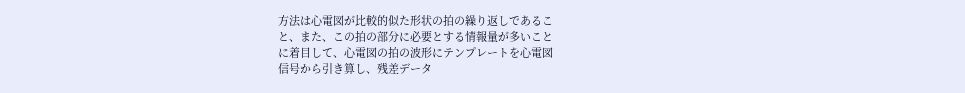方法は心電図が比較的似た形状の拍の繰り返しであるこ
と、また、この拍の部分に必要とする情報量が多いこと
に着目して、心電図の拍の波形にテンプレートを心電図
信号から引き算し、残差データ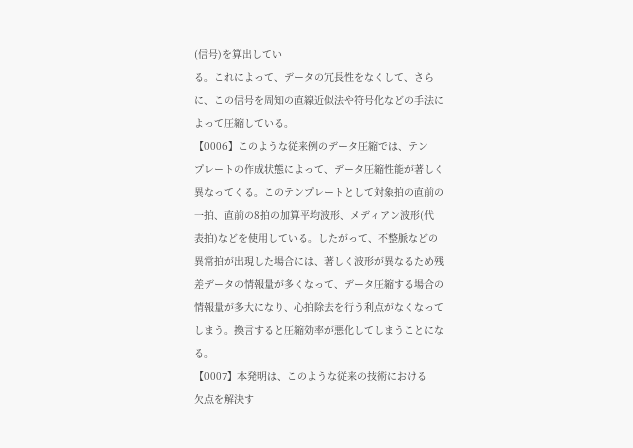(信号)を算出してい
る。これによって、データの冗長性をなくして、さら
に、この信号を周知の直線近似法や符号化などの手法に
よって圧縮している。
【0006】このような従来例のデータ圧縮では、テン
プレートの作成状態によって、データ圧縮性能が著しく
異なってくる。このテンプレートとして対象拍の直前の
一拍、直前の8拍の加算平均波形、メディアン波形(代
表拍)などを使用している。したがって、不整脈などの
異常拍が出現した場合には、著しく波形が異なるため残
差データの情報量が多くなって、データ圧縮する場合の
情報量が多大になり、心拍除去を行う利点がなくなって
しまう。換言すると圧縮効率が悪化してしまうことにな
る。
【0007】本発明は、このような従来の技術における
欠点を解決す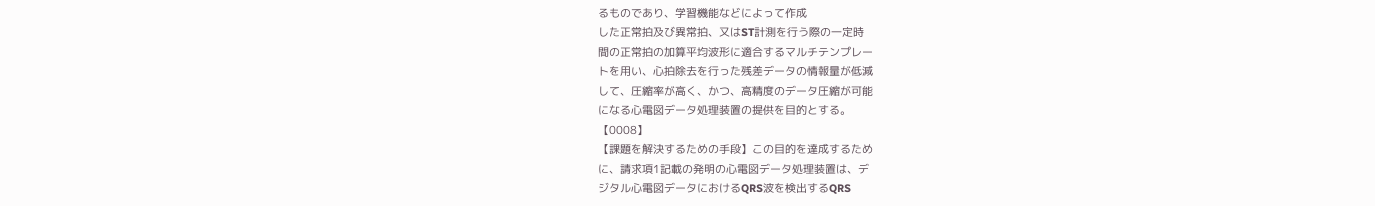るものであり、学習機能などによって作成
した正常拍及び異常拍、又はST計測を行う際の一定時
間の正常拍の加算平均波形に適合するマルチテンプレー
トを用い、心拍除去を行った残差データの情報量が低減
して、圧縮率が高く、かつ、高精度のデータ圧縮が可能
になる心電図データ処理装置の提供を目的とする。
【0008】
【課題を解決するための手段】この目的を達成するため
に、請求項1記載の発明の心電図データ処理装置は、デ
ジタル心電図データにおけるQRS波を検出するQRS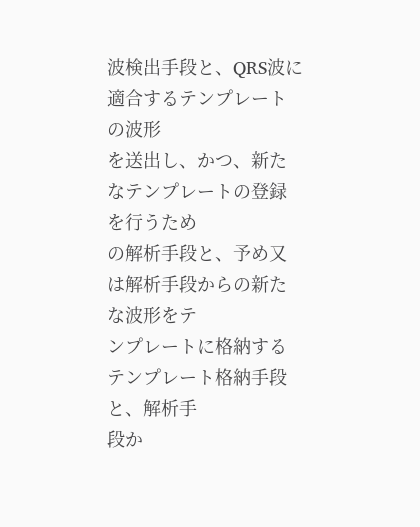波検出手段と、QRS波に適合するテンプレートの波形
を送出し、かつ、新たなテンプレートの登録を行うため
の解析手段と、予め又は解析手段からの新たな波形をテ
ンプレートに格納するテンプレート格納手段と、解析手
段か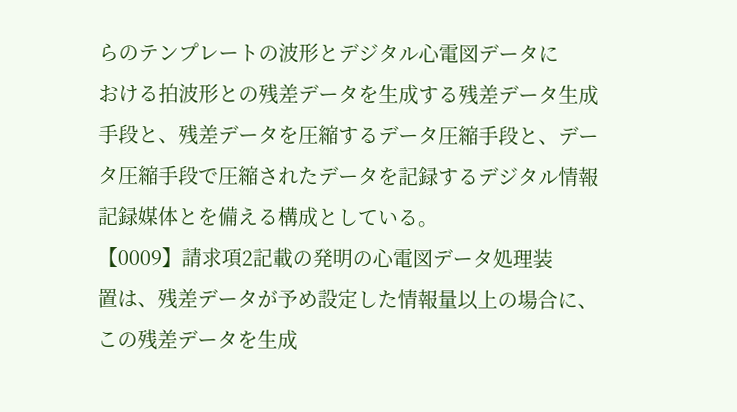らのテンプレートの波形とデジタル心電図データに
おける拍波形との残差データを生成する残差データ生成
手段と、残差データを圧縮するデータ圧縮手段と、デー
タ圧縮手段で圧縮されたデータを記録するデジタル情報
記録媒体とを備える構成としている。
【0009】請求項2記載の発明の心電図データ処理装
置は、残差データが予め設定した情報量以上の場合に、
この残差データを生成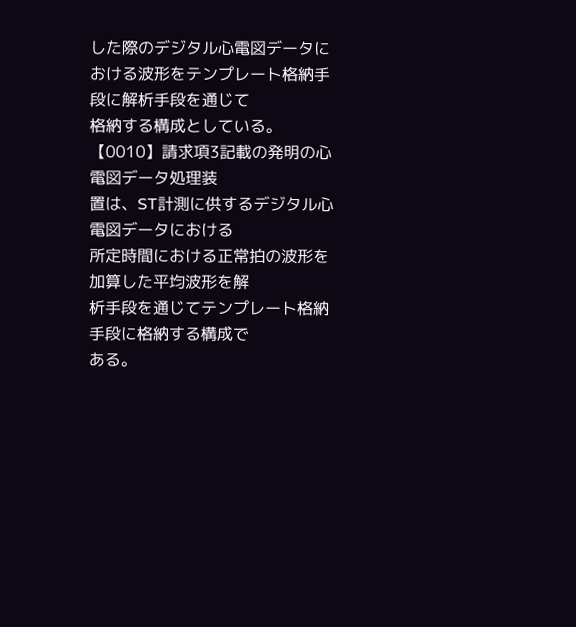した際のデジタル心電図データに
おける波形をテンプレート格納手段に解析手段を通じて
格納する構成としている。
【0010】請求項3記載の発明の心電図データ処理装
置は、ST計測に供するデジタル心電図データにおける
所定時間における正常拍の波形を加算した平均波形を解
析手段を通じてテンプレート格納手段に格納する構成で
ある。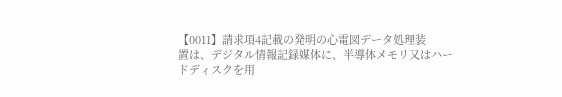【0011】請求項4記載の発明の心電図データ処理装
置は、デジタル情報記録媒体に、半導体メモリ又はハー
ドディスクを用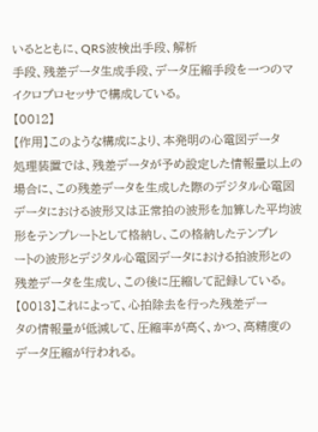いるとともに、QRS波検出手段、解析
手段、残差データ生成手段、データ圧縮手段を一つのマ
イクロプロセッサで構成している。
【0012】
【作用】このような構成により、本発明の心電図データ
処理装置では、残差データが予め設定した情報量以上の
場合に、この残差データを生成した際のデジタル心電図
データにおける波形又は正常拍の波形を加算した平均波
形をテンプレートとして格納し、この格納したテンプレ
ートの波形とデジタル心電図データにおける拍波形との
残差データを生成し、この後に圧縮して記録している。
【0013】これによって、心拍除去を行った残差デー
タの情報量が低減して、圧縮率が高く、かつ、高精度の
データ圧縮が行われる。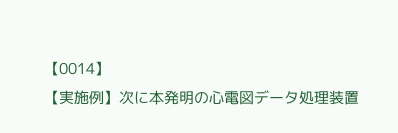【0014】
【実施例】次に本発明の心電図データ処理装置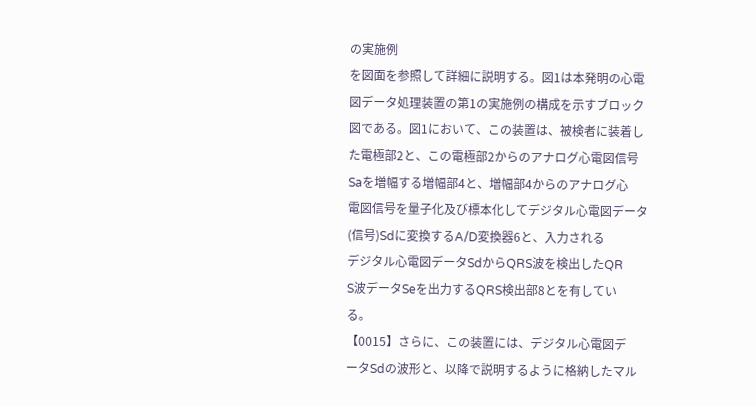の実施例
を図面を参照して詳細に説明する。図1は本発明の心電
図データ処理装置の第1の実施例の構成を示すブロック
図である。図1において、この装置は、被検者に装着し
た電極部2と、この電極部2からのアナログ心電図信号
Saを増幅する増幅部4と、増幅部4からのアナログ心
電図信号を量子化及び標本化してデジタル心電図データ
(信号)Sdに変換するA/D変換器6と、入力される
デジタル心電図データSdからQRS波を検出したQR
S波データSeを出力するQRS検出部8とを有してい
る。
【0015】さらに、この装置には、デジタル心電図デ
ータSdの波形と、以降で説明するように格納したマル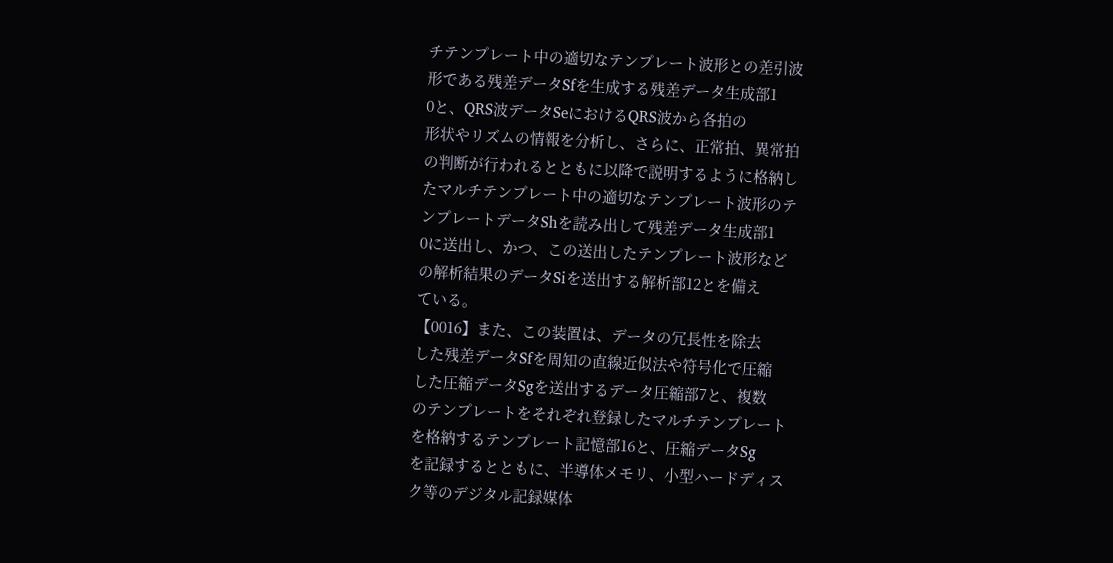チテンプレート中の適切なテンプレート波形との差引波
形である残差データSfを生成する残差データ生成部1
0と、QRS波データSeにおけるQRS波から各拍の
形状やリズムの情報を分析し、さらに、正常拍、異常拍
の判断が行われるとともに以降で説明するように格納し
たマルチテンプレート中の適切なテンプレート波形のテ
ンプレートデータShを読み出して残差データ生成部1
0に送出し、かつ、この送出したテンプレート波形など
の解析結果のデータSiを送出する解析部12とを備え
ている。
【0016】また、この装置は、データの冗長性を除去
した残差データSfを周知の直線近似法や符号化で圧縮
した圧縮データSgを送出するデータ圧縮部7と、複数
のテンプレートをそれぞれ登録したマルチテンプレート
を格納するテンプレート記憶部16と、圧縮データSg
を記録するとともに、半導体メモリ、小型ハードディス
ク等のデジタル記録媒体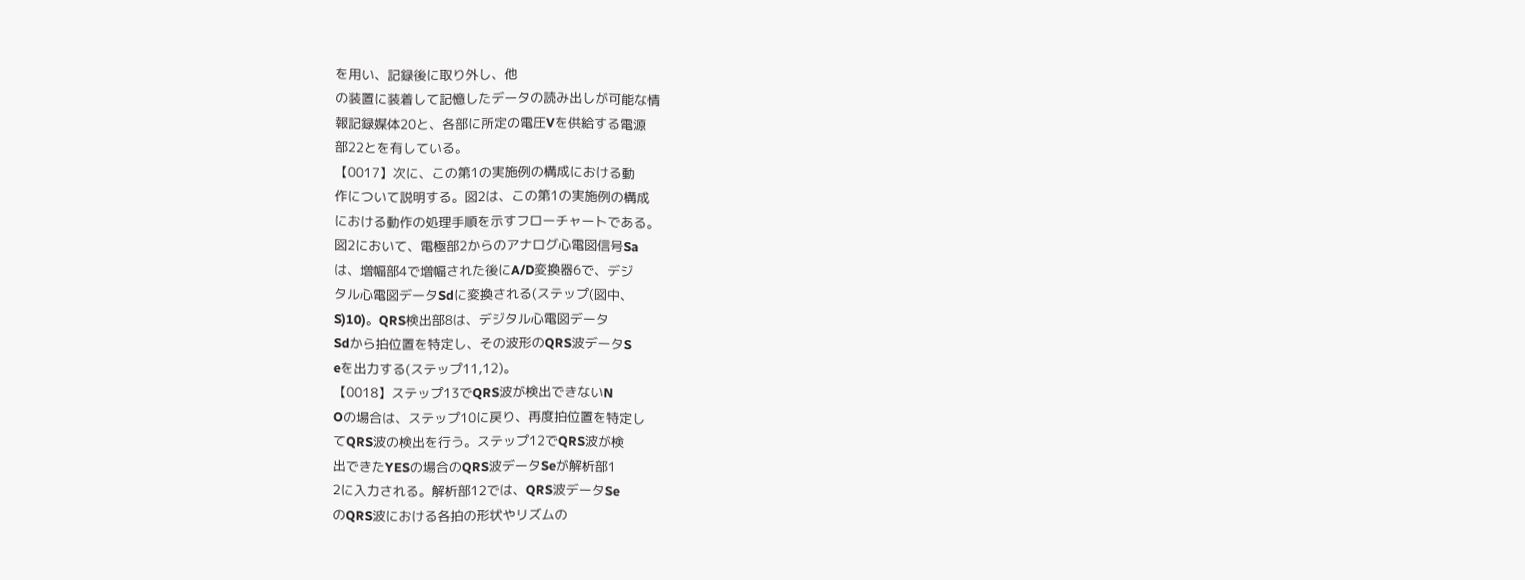を用い、記録後に取り外し、他
の装置に装着して記憶したデータの読み出しが可能な情
報記録媒体20と、各部に所定の電圧Vを供給する電源
部22とを有している。
【0017】次に、この第1の実施例の構成における動
作について説明する。図2は、この第1の実施例の構成
における動作の処理手順を示すフローチャートである。
図2において、電極部2からのアナログ心電図信号Sa
は、増幅部4で増幅された後にA/D変換器6で、デジ
タル心電図データSdに変換される(ステップ(図中、
S)10)。QRS検出部8は、デジタル心電図データ
Sdから拍位置を特定し、その波形のQRS波データS
eを出力する(ステップ11,12)。
【0018】ステップ13でQRS波が検出できないN
Oの場合は、ステップ10に戻り、再度拍位置を特定し
てQRS波の検出を行う。ステップ12でQRS波が検
出できたYESの場合のQRS波データSeが解析部1
2に入力される。解析部12では、QRS波データSe
のQRS波における各拍の形状やリズムの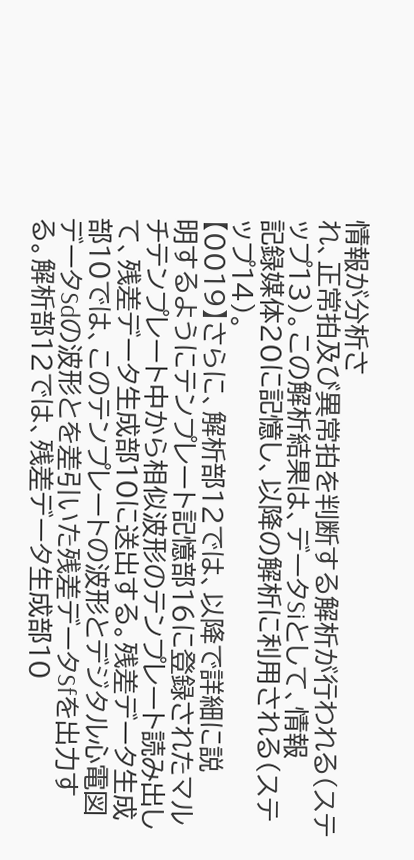情報が分析さ
れ、正常拍及び異常拍を判断する解析が行われる(ステ
ップ13)。この解析結果は、データSiとして、情報
記録媒体20に記憶し、以降の解析に利用される(ステ
ップ14)。
【0019】さらに、解析部12では、以降で詳細に説
明するようにテンプレート記憶部16に登録されたマル
チテンプレート中から相似波形のテンプレート読み出し
て、残差データ生成部10に送出する。残差データ生成
部10では、このテンプレートの波形とデジタル心電図
データSdの波形とを差引いた残差データSfを出力す
る。解析部12では、残差データ生成部10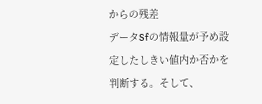からの残差
データSfの情報量が予め設定したしきい値内か否かを
判断する。そして、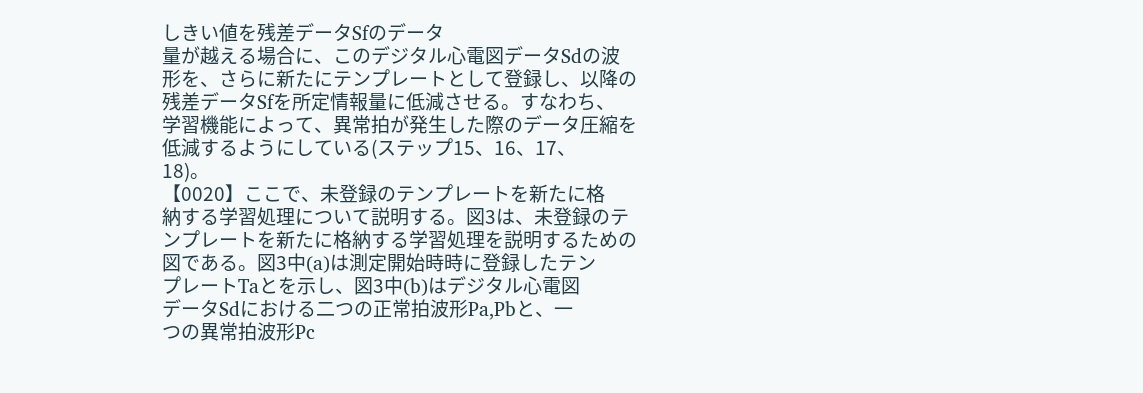しきい値を残差データSfのデータ
量が越える場合に、このデジタル心電図データSdの波
形を、さらに新たにテンプレートとして登録し、以降の
残差データSfを所定情報量に低減させる。すなわち、
学習機能によって、異常拍が発生した際のデータ圧縮を
低減するようにしている(ステップ15、16、17、
18)。
【0020】ここで、未登録のテンプレートを新たに格
納する学習処理について説明する。図3は、未登録のテ
ンプレートを新たに格納する学習処理を説明するための
図である。図3中(a)は測定開始時時に登録したテン
プレートTaとを示し、図3中(b)はデジタル心電図
データSdにおける二つの正常拍波形Pa,Pbと、一
つの異常拍波形Pc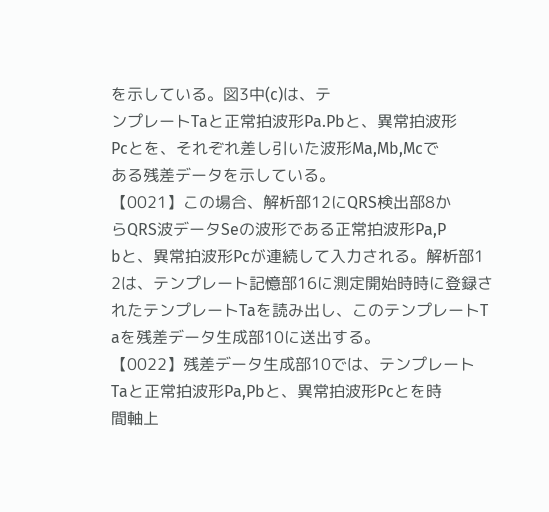を示している。図3中(c)は、テ
ンプレートTaと正常拍波形Pa.Pbと、異常拍波形
Pcとを、それぞれ差し引いた波形Ma,Mb,Mcで
ある残差データを示している。
【0021】この場合、解析部12にQRS検出部8か
らQRS波データSeの波形である正常拍波形Pa,P
bと、異常拍波形Pcが連続して入力される。解析部1
2は、テンプレート記憶部16に測定開始時時に登録さ
れたテンプレートTaを読み出し、このテンプレートT
aを残差データ生成部10に送出する。
【0022】残差データ生成部10では、テンプレート
Taと正常拍波形Pa,Pbと、異常拍波形Pcとを時
間軸上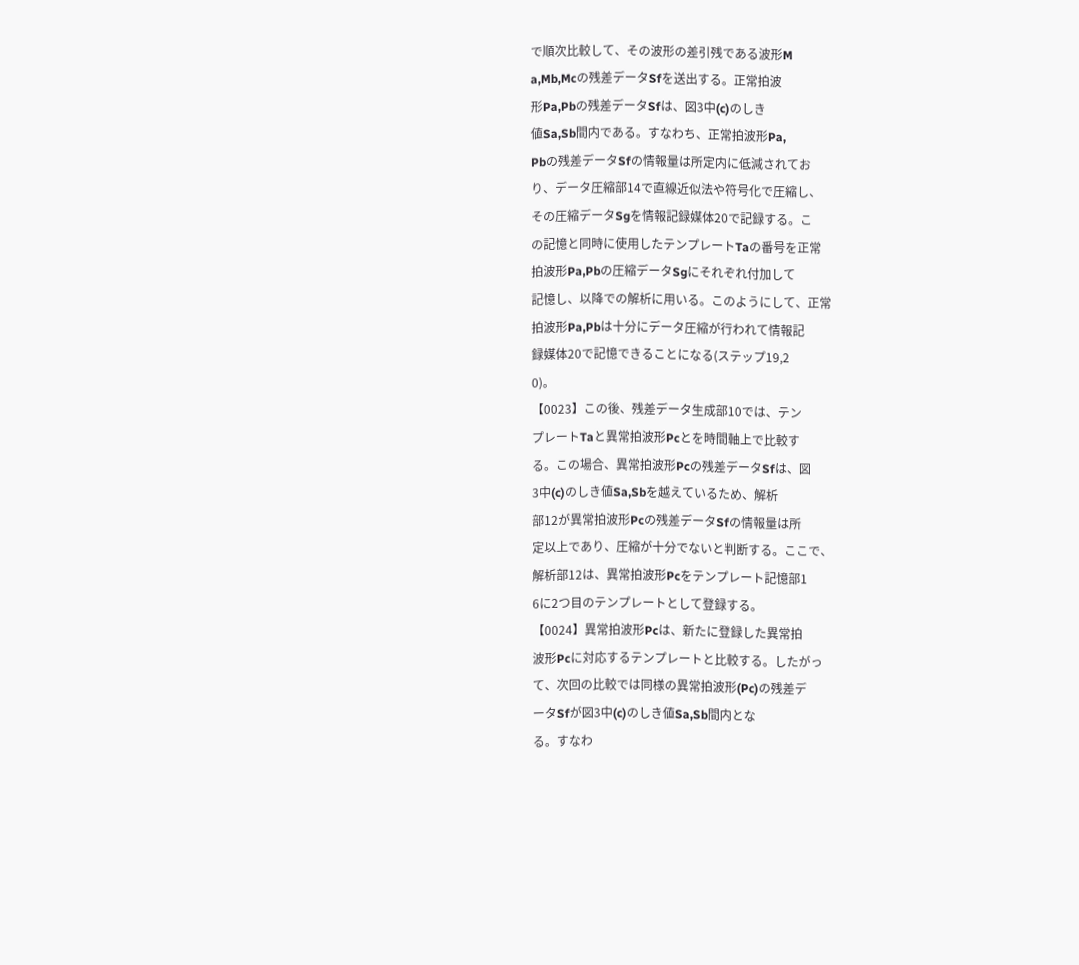で順次比較して、その波形の差引残である波形M
a,Mb,Mcの残差データSfを送出する。正常拍波
形Pa,Pbの残差データSfは、図3中(c)のしき
値Sa,Sb間内である。すなわち、正常拍波形Pa,
Pbの残差データSfの情報量は所定内に低減されてお
り、データ圧縮部14で直線近似法や符号化で圧縮し、
その圧縮データSgを情報記録媒体20で記録する。こ
の記憶と同時に使用したテンプレートTaの番号を正常
拍波形Pa,Pbの圧縮データSgにそれぞれ付加して
記憶し、以降での解析に用いる。このようにして、正常
拍波形Pa,Pbは十分にデータ圧縮が行われて情報記
録媒体20で記憶できることになる(ステップ19,2
0)。
【0023】この後、残差データ生成部10では、テン
プレートTaと異常拍波形Pcとを時間軸上で比較す
る。この場合、異常拍波形Pcの残差データSfは、図
3中(c)のしき値Sa,Sbを越えているため、解析
部12が異常拍波形Pcの残差データSfの情報量は所
定以上であり、圧縮が十分でないと判断する。ここで、
解析部12は、異常拍波形Pcをテンプレート記憶部1
6に2つ目のテンプレートとして登録する。
【0024】異常拍波形Pcは、新たに登録した異常拍
波形Pcに対応するテンプレートと比較する。したがっ
て、次回の比較では同様の異常拍波形(Pc)の残差デ
ータSfが図3中(c)のしき値Sa,Sb間内とな
る。すなわ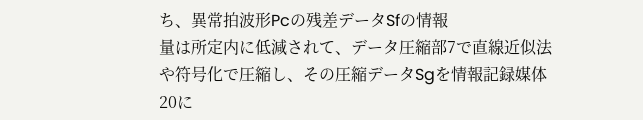ち、異常拍波形Pcの残差データSfの情報
量は所定内に低減されて、データ圧縮部7で直線近似法
や符号化で圧縮し、その圧縮データSgを情報記録媒体
20に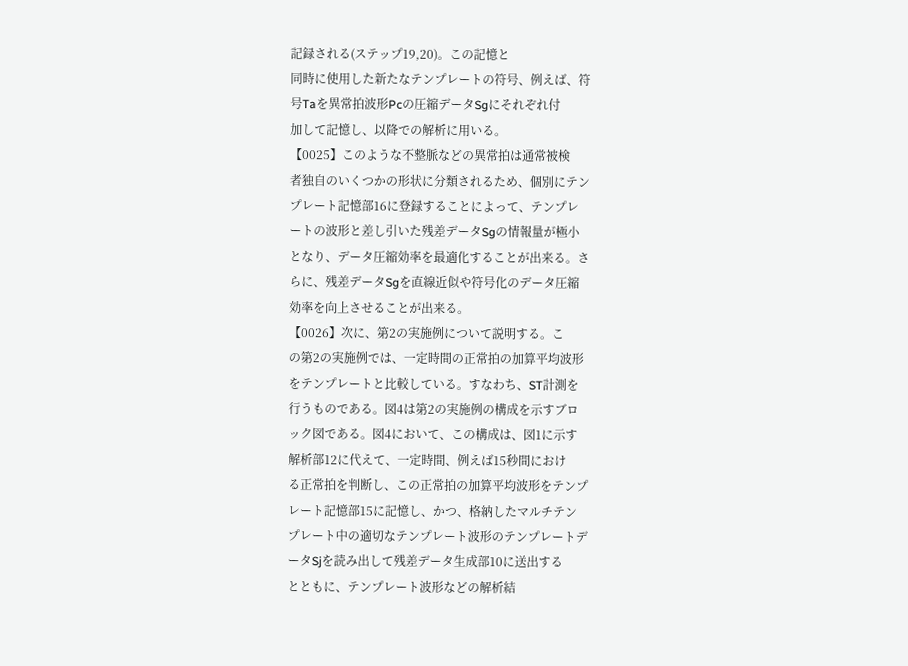記録される(ステップ19,20)。この記憶と
同時に使用した新たなテンプレートの符号、例えば、符
号Taを異常拍波形Pcの圧縮データSgにそれぞれ付
加して記憶し、以降での解析に用いる。
【0025】このような不整脈などの異常拍は通常被検
者独自のいくつかの形状に分類されるため、個別にテン
プレート記憶部16に登録することによって、テンプレ
ートの波形と差し引いた残差データSgの情報量が極小
となり、データ圧縮効率を最適化することが出来る。さ
らに、残差データSgを直線近似や符号化のデータ圧縮
効率を向上させることが出来る。
【0026】次に、第2の実施例について説明する。こ
の第2の実施例では、一定時間の正常拍の加算平均波形
をテンプレートと比較している。すなわち、ST計測を
行うものである。図4は第2の実施例の構成を示すブロ
ック図である。図4において、この構成は、図1に示す
解析部12に代えて、一定時間、例えば15秒間におけ
る正常拍を判断し、この正常拍の加算平均波形をテンプ
レート記憶部15に記憶し、かつ、格納したマルチテン
プレート中の適切なテンプレート波形のテンプレートデ
ータSjを読み出して残差データ生成部10に送出する
とともに、テンプレート波形などの解析結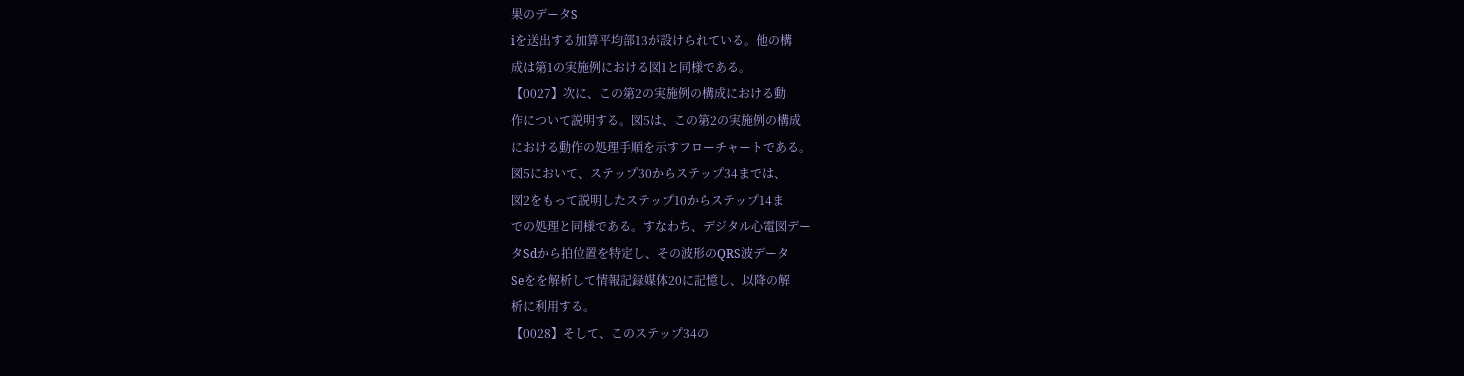果のデータS
iを送出する加算平均部13が設けられている。他の構
成は第1の実施例における図1と同様である。
【0027】次に、この第2の実施例の構成における動
作について説明する。図5は、この第2の実施例の構成
における動作の処理手順を示すフローチャートである。
図5において、ステップ30からステップ34までは、
図2をもって説明したステップ10からステップ14ま
での処理と同様である。すなわち、デジタル心電図デー
タSdから拍位置を特定し、その波形のQRS波データ
Seをを解析して情報記録媒体20に記憶し、以降の解
析に利用する。
【0028】そして、このステップ34の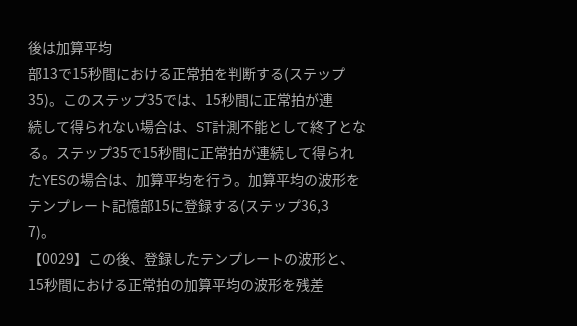後は加算平均
部13で15秒間における正常拍を判断する(ステップ
35)。このステップ35では、15秒間に正常拍が連
続して得られない場合は、ST計測不能として終了とな
る。ステップ35で15秒間に正常拍が連続して得られ
たYESの場合は、加算平均を行う。加算平均の波形を
テンプレート記憶部15に登録する(ステップ36,3
7)。
【0029】この後、登録したテンプレートの波形と、
15秒間における正常拍の加算平均の波形を残差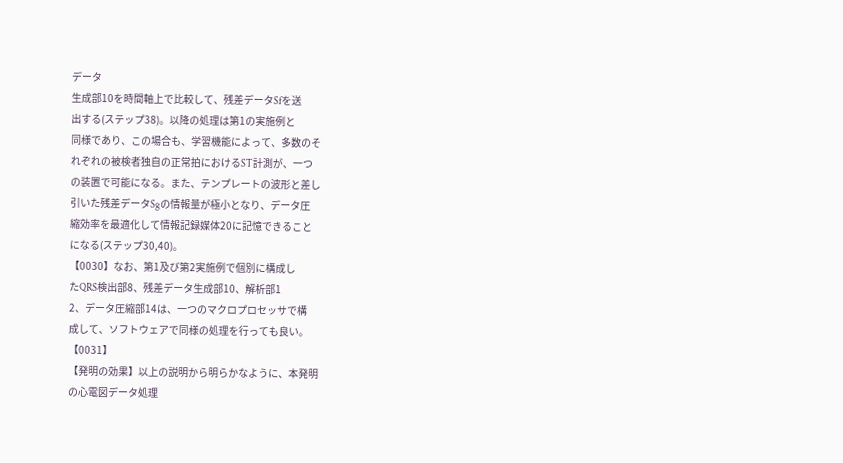データ
生成部10を時間軸上で比較して、残差データSfを送
出する(ステップ38)。以降の処理は第1の実施例と
同様であり、この場合も、学習機能によって、多数のそ
れぞれの被検者独自の正常拍におけるST計測が、一つ
の装置で可能になる。また、テンプレートの波形と差し
引いた残差データSgの情報量が極小となり、データ圧
縮効率を最適化して情報記録媒体20に記憶できること
になる(ステップ30,40)。
【0030】なお、第1及び第2実施例で個別に構成し
たQRS検出部8、残差データ生成部10、解析部1
2、データ圧縮部14は、一つのマクロプロセッサで構
成して、ソフトウェアで同様の処理を行っても良い。
【0031】
【発明の効果】以上の説明から明らかなように、本発明
の心電図データ処理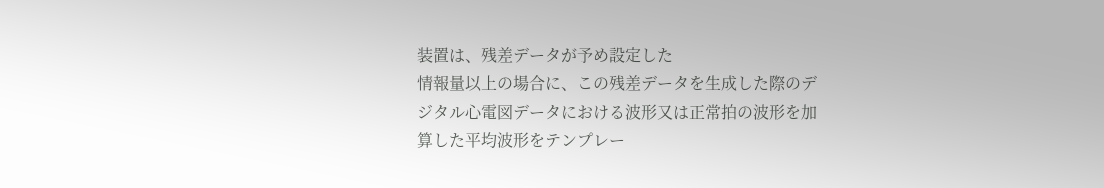装置は、残差データが予め設定した
情報量以上の場合に、この残差データを生成した際のデ
ジタル心電図データにおける波形又は正常拍の波形を加
算した平均波形をテンプレー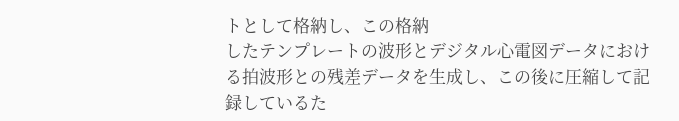トとして格納し、この格納
したテンプレートの波形とデジタル心電図データにおけ
る拍波形との残差データを生成し、この後に圧縮して記
録しているた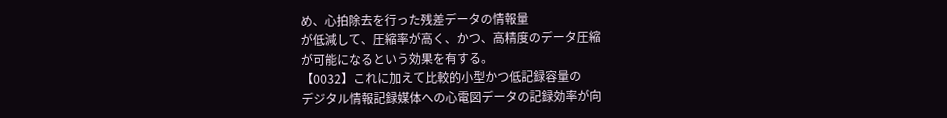め、心拍除去を行った残差データの情報量
が低減して、圧縮率が高く、かつ、高精度のデータ圧縮
が可能になるという効果を有する。
【0032】これに加えて比較的小型かつ低記録容量の
デジタル情報記録媒体への心電図データの記録効率が向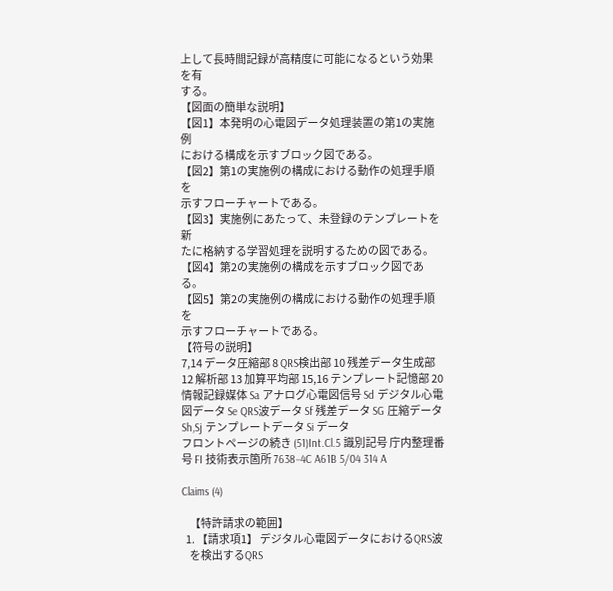上して長時間記録が高精度に可能になるという効果を有
する。
【図面の簡単な説明】
【図1】本発明の心電図データ処理装置の第1の実施例
における構成を示すブロック図である。
【図2】第1の実施例の構成における動作の処理手順を
示すフローチャートである。
【図3】実施例にあたって、未登録のテンプレートを新
たに格納する学習処理を説明するための図である。
【図4】第2の実施例の構成を示すブロック図である。
【図5】第2の実施例の構成における動作の処理手順を
示すフローチャートである。
【符号の説明】
7,14 データ圧縮部 8 QRS検出部 10 残差データ生成部 12 解析部 13 加算平均部 15,16 テンプレート記憶部 20 情報記録媒体 Sa アナログ心電図信号 Sd デジタル心電図データ Se QRS波データ Sf 残差データ SG 圧縮データ Sh,Sj テンプレートデータ Si データ
フロントページの続き (51)Int.Cl.5 識別記号 庁内整理番号 FI 技術表示箇所 7638−4C A61B 5/04 314 A

Claims (4)

    【特許請求の範囲】
  1. 【請求項1】 デジタル心電図データにおけるQRS波
    を検出するQRS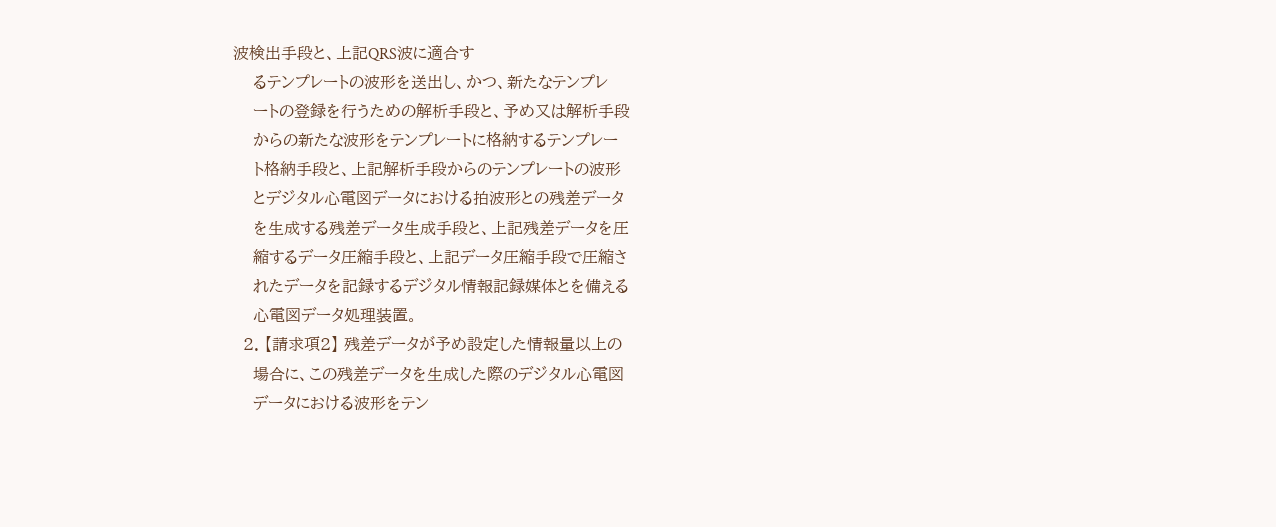波検出手段と、上記QRS波に適合す
    るテンプレートの波形を送出し、かつ、新たなテンプレ
    ートの登録を行うための解析手段と、予め又は解析手段
    からの新たな波形をテンプレートに格納するテンプレー
    ト格納手段と、上記解析手段からのテンプレートの波形
    とデジタル心電図データにおける拍波形との残差データ
    を生成する残差データ生成手段と、上記残差データを圧
    縮するデータ圧縮手段と、上記データ圧縮手段で圧縮さ
    れたデータを記録するデジタル情報記録媒体とを備える
    心電図データ処理装置。
  2. 【請求項2】 残差データが予め設定した情報量以上の
    場合に、この残差データを生成した際のデジタル心電図
    データにおける波形をテン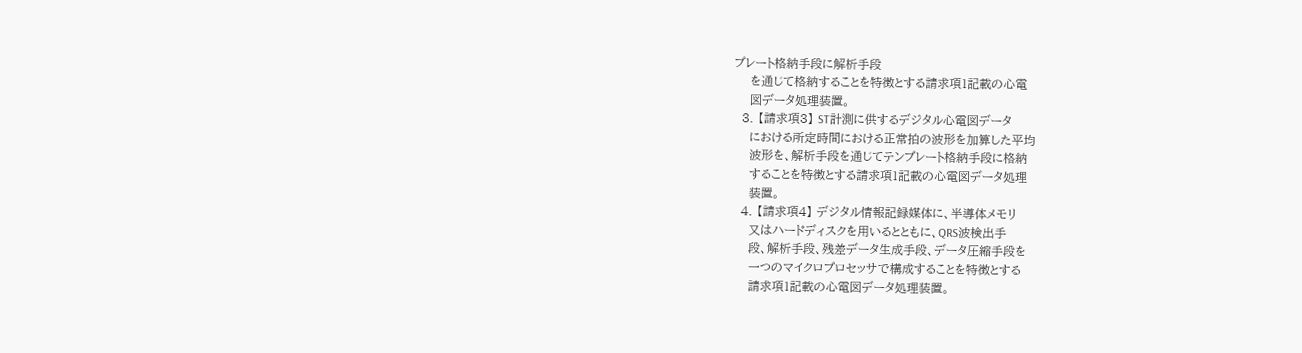プレート格納手段に解析手段
    を通じて格納することを特徴とする請求項1記載の心電
    図データ処理装置。
  3. 【請求項3】 ST計測に供するデジタル心電図データ
    における所定時間における正常拍の波形を加算した平均
    波形を、解析手段を通じてテンプレート格納手段に格納
    することを特徴とする請求項1記載の心電図データ処理
    装置。
  4. 【請求項4】 デジタル情報記録媒体に、半導体メモリ
    又はハードディスクを用いるとともに、QRS波検出手
    段、解析手段、残差データ生成手段、データ圧縮手段を
    一つのマイクロプロセッサで構成することを特徴とする
    請求項1記載の心電図データ処理装置。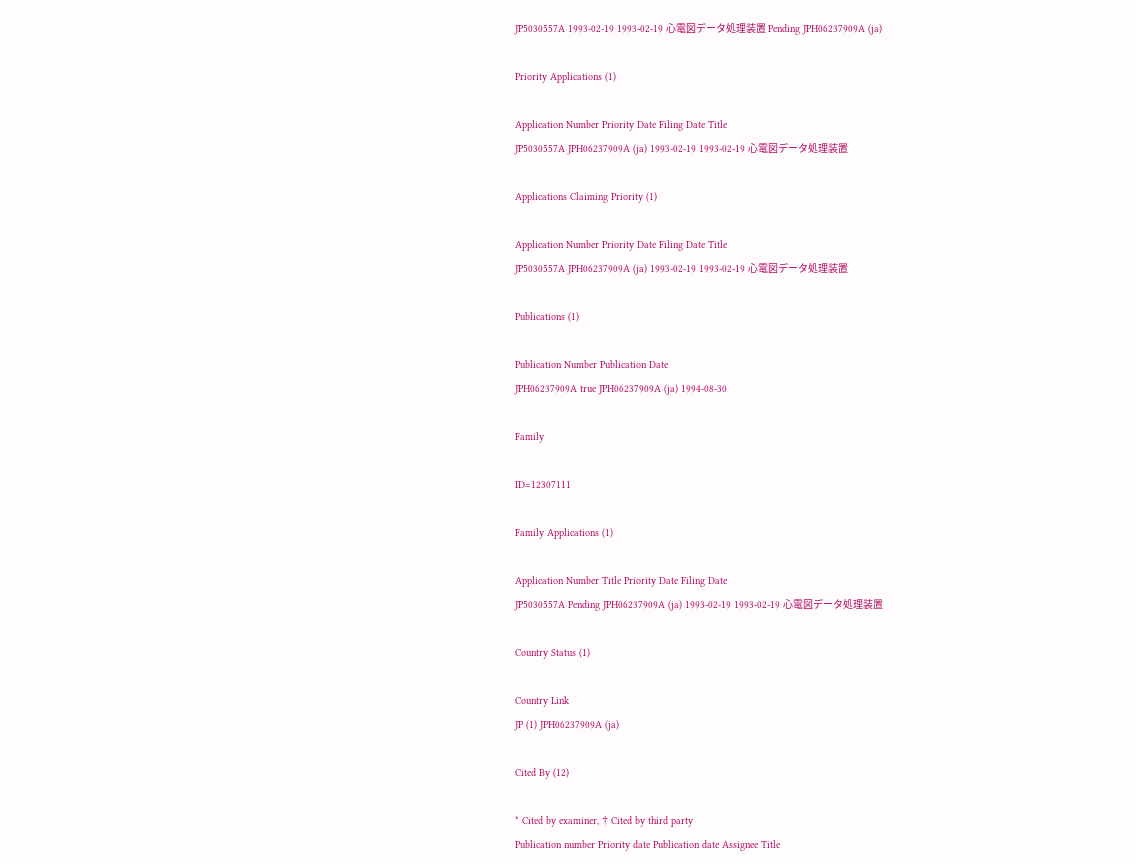JP5030557A 1993-02-19 1993-02-19 心電図データ処理装置 Pending JPH06237909A (ja)

Priority Applications (1)

Application Number Priority Date Filing Date Title
JP5030557A JPH06237909A (ja) 1993-02-19 1993-02-19 心電図データ処理装置

Applications Claiming Priority (1)

Application Number Priority Date Filing Date Title
JP5030557A JPH06237909A (ja) 1993-02-19 1993-02-19 心電図データ処理装置

Publications (1)

Publication Number Publication Date
JPH06237909A true JPH06237909A (ja) 1994-08-30

Family

ID=12307111

Family Applications (1)

Application Number Title Priority Date Filing Date
JP5030557A Pending JPH06237909A (ja) 1993-02-19 1993-02-19 心電図データ処理装置

Country Status (1)

Country Link
JP (1) JPH06237909A (ja)

Cited By (12)

* Cited by examiner, † Cited by third party
Publication number Priority date Publication date Assignee Title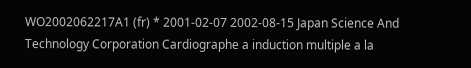WO2002062217A1 (fr) * 2001-02-07 2002-08-15 Japan Science And Technology Corporation Cardiographe a induction multiple a la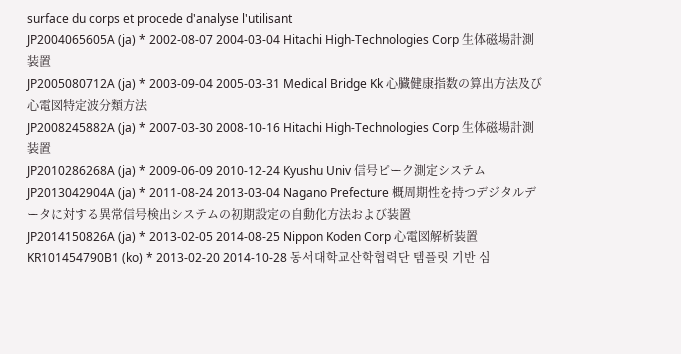surface du corps et procede d'analyse l'utilisant
JP2004065605A (ja) * 2002-08-07 2004-03-04 Hitachi High-Technologies Corp 生体磁場計測装置
JP2005080712A (ja) * 2003-09-04 2005-03-31 Medical Bridge Kk 心臓健康指数の算出方法及び心電図特定波分類方法
JP2008245882A (ja) * 2007-03-30 2008-10-16 Hitachi High-Technologies Corp 生体磁場計測装置
JP2010286268A (ja) * 2009-06-09 2010-12-24 Kyushu Univ 信号ピーク測定システム
JP2013042904A (ja) * 2011-08-24 2013-03-04 Nagano Prefecture 概周期性を持つデジタルデータに対する異常信号検出システムの初期設定の自動化方法および装置
JP2014150826A (ja) * 2013-02-05 2014-08-25 Nippon Koden Corp 心電図解析装置
KR101454790B1 (ko) * 2013-02-20 2014-10-28 동서대학교산학협력단 템플릿 기반 심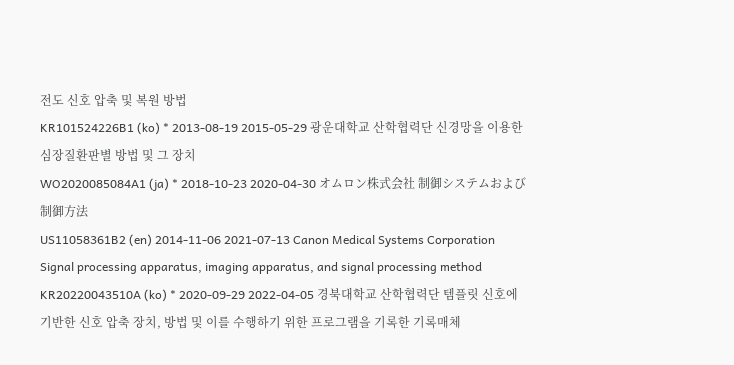전도 신호 압축 및 복원 방법
KR101524226B1 (ko) * 2013-08-19 2015-05-29 광운대학교 산학협력단 신경망을 이용한 심장질환판별 방법 및 그 장치
WO2020085084A1 (ja) * 2018-10-23 2020-04-30 オムロン株式会社 制御システムおよび制御方法
US11058361B2 (en) 2014-11-06 2021-07-13 Canon Medical Systems Corporation Signal processing apparatus, imaging apparatus, and signal processing method
KR20220043510A (ko) * 2020-09-29 2022-04-05 경북대학교 산학협력단 템플릿 신호에 기반한 신호 압축 장치, 방법 및 이를 수행하기 위한 프로그램을 기록한 기록매체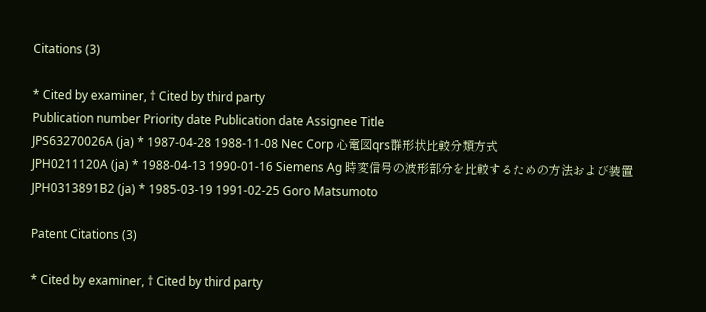Citations (3)

* Cited by examiner, † Cited by third party
Publication number Priority date Publication date Assignee Title
JPS63270026A (ja) * 1987-04-28 1988-11-08 Nec Corp 心電図qrs群形状比較分類方式
JPH0211120A (ja) * 1988-04-13 1990-01-16 Siemens Ag 時変信号の波形部分を比較するための方法および装置
JPH0313891B2 (ja) * 1985-03-19 1991-02-25 Goro Matsumoto

Patent Citations (3)

* Cited by examiner, † Cited by third party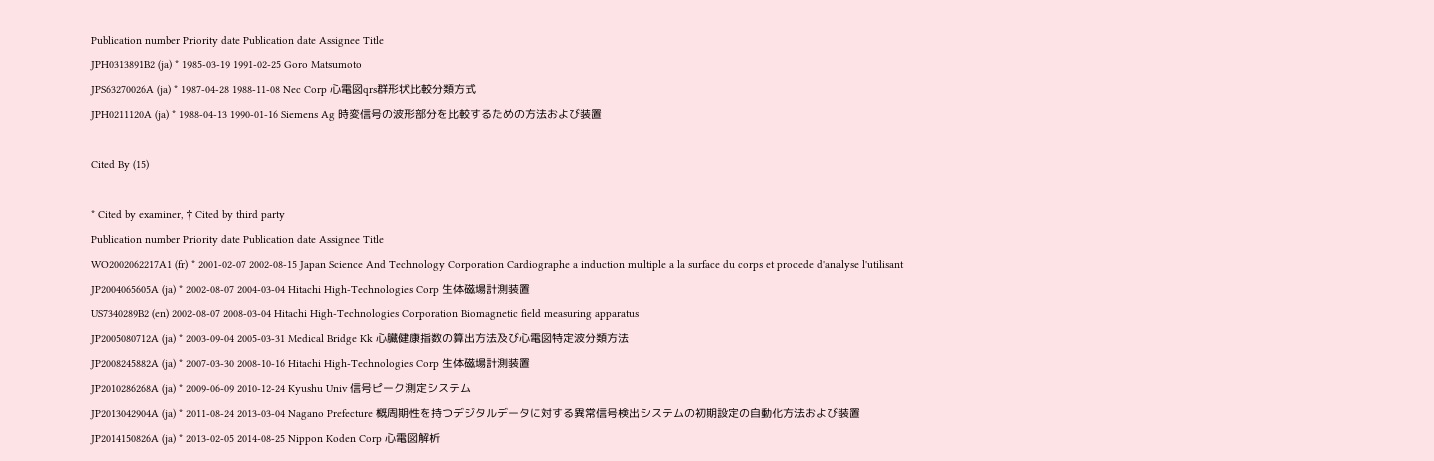Publication number Priority date Publication date Assignee Title
JPH0313891B2 (ja) * 1985-03-19 1991-02-25 Goro Matsumoto
JPS63270026A (ja) * 1987-04-28 1988-11-08 Nec Corp 心電図qrs群形状比較分類方式
JPH0211120A (ja) * 1988-04-13 1990-01-16 Siemens Ag 時変信号の波形部分を比較するための方法および装置

Cited By (15)

* Cited by examiner, † Cited by third party
Publication number Priority date Publication date Assignee Title
WO2002062217A1 (fr) * 2001-02-07 2002-08-15 Japan Science And Technology Corporation Cardiographe a induction multiple a la surface du corps et procede d'analyse l'utilisant
JP2004065605A (ja) * 2002-08-07 2004-03-04 Hitachi High-Technologies Corp 生体磁場計測装置
US7340289B2 (en) 2002-08-07 2008-03-04 Hitachi High-Technologies Corporation Biomagnetic field measuring apparatus
JP2005080712A (ja) * 2003-09-04 2005-03-31 Medical Bridge Kk 心臓健康指数の算出方法及び心電図特定波分類方法
JP2008245882A (ja) * 2007-03-30 2008-10-16 Hitachi High-Technologies Corp 生体磁場計測装置
JP2010286268A (ja) * 2009-06-09 2010-12-24 Kyushu Univ 信号ピーク測定システム
JP2013042904A (ja) * 2011-08-24 2013-03-04 Nagano Prefecture 概周期性を持つデジタルデータに対する異常信号検出システムの初期設定の自動化方法および装置
JP2014150826A (ja) * 2013-02-05 2014-08-25 Nippon Koden Corp 心電図解析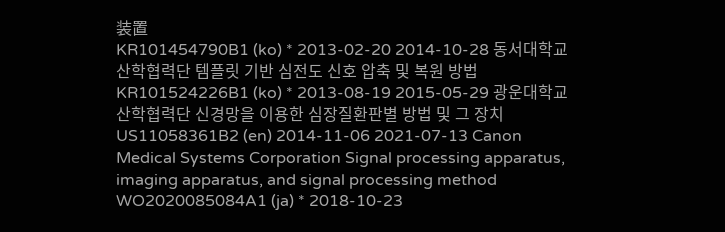装置
KR101454790B1 (ko) * 2013-02-20 2014-10-28 동서대학교산학협력단 템플릿 기반 심전도 신호 압축 및 복원 방법
KR101524226B1 (ko) * 2013-08-19 2015-05-29 광운대학교 산학협력단 신경망을 이용한 심장질환판별 방법 및 그 장치
US11058361B2 (en) 2014-11-06 2021-07-13 Canon Medical Systems Corporation Signal processing apparatus, imaging apparatus, and signal processing method
WO2020085084A1 (ja) * 2018-10-23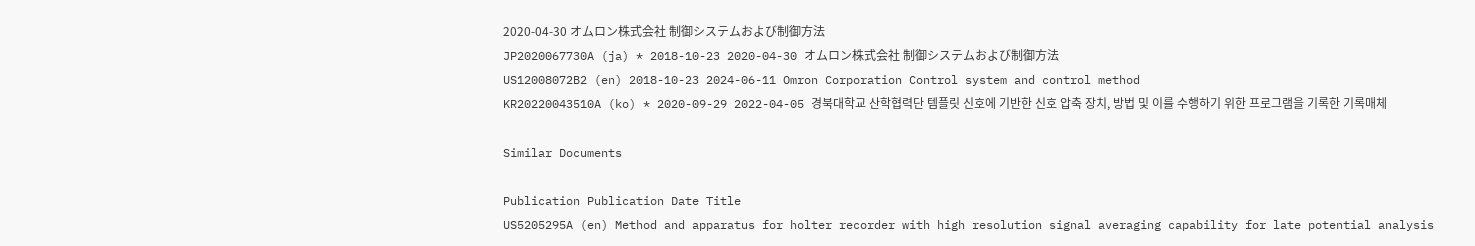2020-04-30 オムロン株式会社 制御システムおよび制御方法
JP2020067730A (ja) * 2018-10-23 2020-04-30 オムロン株式会社 制御システムおよび制御方法
US12008072B2 (en) 2018-10-23 2024-06-11 Omron Corporation Control system and control method
KR20220043510A (ko) * 2020-09-29 2022-04-05 경북대학교 산학협력단 템플릿 신호에 기반한 신호 압축 장치, 방법 및 이를 수행하기 위한 프로그램을 기록한 기록매체

Similar Documents

Publication Publication Date Title
US5205295A (en) Method and apparatus for holter recorder with high resolution signal averaging capability for late potential analysis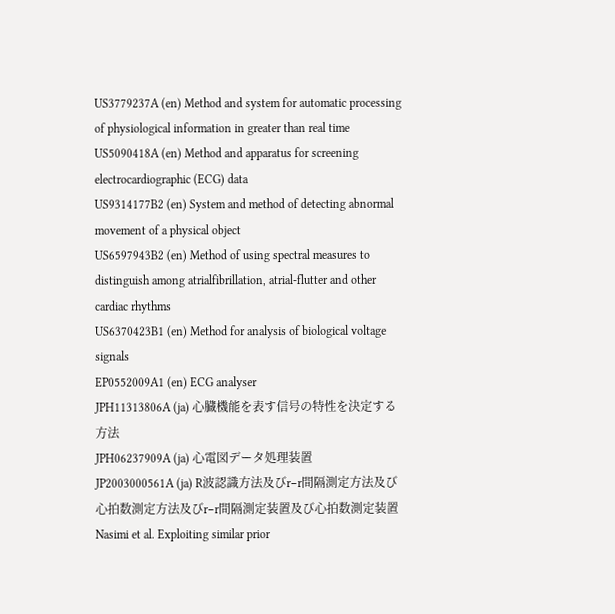US3779237A (en) Method and system for automatic processing of physiological information in greater than real time
US5090418A (en) Method and apparatus for screening electrocardiographic (ECG) data
US9314177B2 (en) System and method of detecting abnormal movement of a physical object
US6597943B2 (en) Method of using spectral measures to distinguish among atrialfibrillation, atrial-flutter and other cardiac rhythms
US6370423B1 (en) Method for analysis of biological voltage signals
EP0552009A1 (en) ECG analyser
JPH11313806A (ja) 心臓機能を表す信号の特性を決定する方法
JPH06237909A (ja) 心電図データ処理装置
JP2003000561A (ja) R波認識方法及びr−r間隔測定方法及び心拍数測定方法及びr−r間隔測定装置及び心拍数測定装置
Nasimi et al. Exploiting similar prior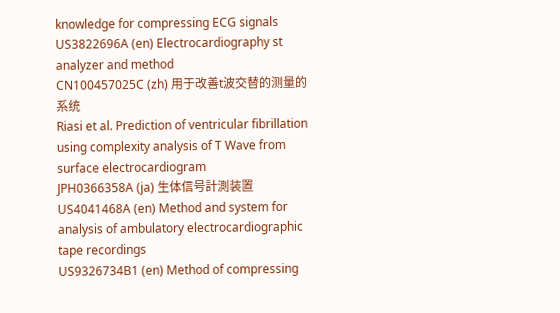knowledge for compressing ECG signals
US3822696A (en) Electrocardiography st analyzer and method
CN100457025C (zh) 用于改善t波交替的测量的系统
Riasi et al. Prediction of ventricular fibrillation using complexity analysis of T Wave from surface electrocardiogram
JPH0366358A (ja) 生体信号計測装置
US4041468A (en) Method and system for analysis of ambulatory electrocardiographic tape recordings
US9326734B1 (en) Method of compressing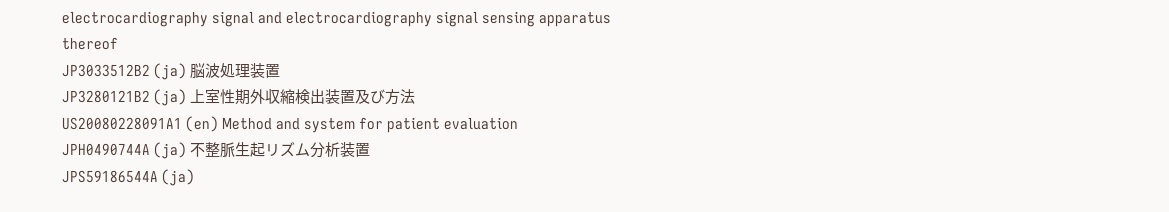electrocardiography signal and electrocardiography signal sensing apparatus thereof
JP3033512B2 (ja) 脳波処理装置
JP3280121B2 (ja) 上室性期外収縮検出装置及び方法
US20080228091A1 (en) Method and system for patient evaluation
JPH0490744A (ja) 不整脈生起リズム分析装置
JPS59186544A (ja)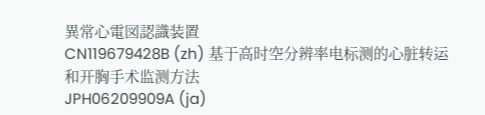異常心電図認識装置
CN119679428B (zh) 基于高时空分辨率电标测的心脏转运和开胸手术监测方法
JPH06209909A (ja)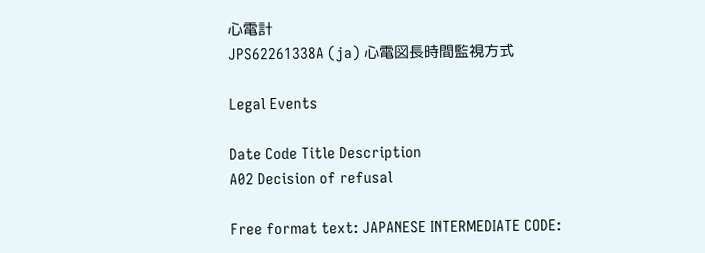心電計
JPS62261338A (ja) 心電図長時間監視方式

Legal Events

Date Code Title Description
A02 Decision of refusal

Free format text: JAPANESE INTERMEDIATE CODE: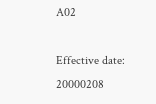A02

Effective date: 20000208